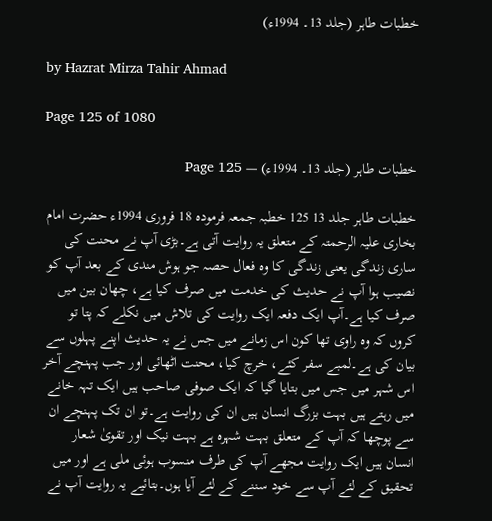خطبات طاہر (جلد 13۔ 1994ء)

by Hazrat Mirza Tahir Ahmad

Page 125 of 1080

خطبات طاہر (جلد 13۔ 1994ء) — Page 125

خطبات طاہر جلد 13 125 خطبہ جمعہ فرمودہ 18 فروری 1994ء حضرت امام بخاری علیہ الرحمتہ کے متعلق یہ روایت آتی ہے۔بڑی آپ نے محنت کی ساری زندگی یعنی زندگی کا وہ فعال حصہ جو ہوش مندی کے بعد آپ کو نصیب ہوا آپ نے حدیث کی خدمت میں صرف کیا ہے، چھان بین میں صرف کیا ہے۔آپ ایک دفعہ ایک روایت کی تلاش میں نکلے کہ پتا تو کروں کہ وہ راوی تھا کون اس زمانے میں جس نے یہ حدیث اپنے پہلوں سے بیان کی ہے۔لمبے سفر کئے، خرچ کیا، محنت اٹھائی اور جب پہنچے آخر اس شہر میں جس میں بتایا گیا کہ ایک صوفی صاحب ہیں ایک تہہ خانے میں رہتے ہیں بہت بزرگ انسان ہیں ان کی روایت ہے۔تو ان تک پہنچے ان سے پوچھا کہ آپ کے متعلق بہت شہرہ ہے بہت نیک اور تقویٰ شعار انسان ہیں ایک روایت مجھے آپ کی طرف منسوب ہوئی ملی ہے اور میں تحقیق کے لئے آپ سے خود سننے کے لئے آیا ہوں۔بتائیے یہ روایت آپ نے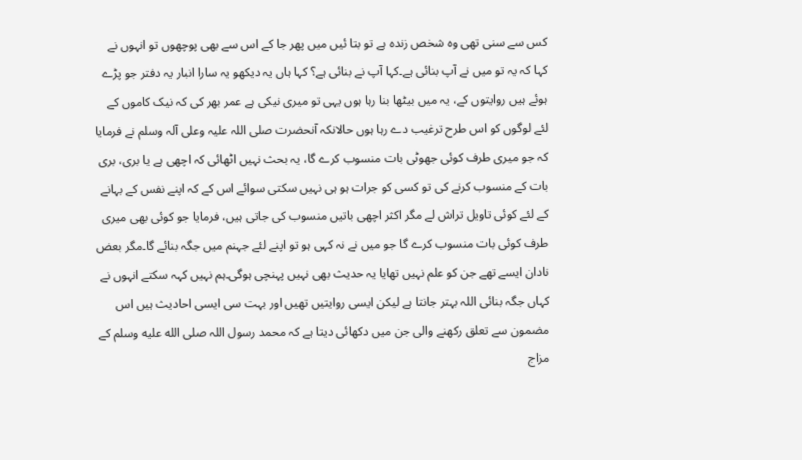کس سے سنی تھی وہ شخص زندہ ہے تو بتا ئیں میں پھر جا کے اس سے بھی پوچھوں تو انہوں نے کہا کہ یہ تو میں نے آپ بنائی ہے۔کہا آپ نے بنائی ہے؟ کہا ہاں یہ دیکھو یہ سارا انبار یہ دفتر جو پڑے ہوئے ہیں روایتوں کے، یہ میں بیٹھا بنا رہا ہوں یہی تو میری نیکی ہے عمر بھر کی کہ نیک کاموں کے لئے لوگوں کو اس طرح ترغیب دے رہا ہوں حالانکہ آنحضرت صلی اللہ علیہ وعلی آلہ وسلم نے فرمایا کہ جو میری طرف کوئی جھوٹی بات منسوب کرے گا، یہ بحث نہیں اٹھائی کہ اچھی ہے یا بری، بری بات کے منسوب کرنے کی تو کسی کو جرات ہو ہی نہیں سکتی سوائے اس کے کہ اپنے نفس کے بہانے کے لئے کوئی تاویل تراش لے مگر اکثر اچھی باتیں منسوب کی جاتی ہیں، فرمایا جو کوئی بھی میری طرف کوئی بات منسوب کرے گا جو میں نے نہ کہی ہو تو اپنے لئے جہنم میں جگہ بنائے گا۔مگر بعض نادان ایسے تھے جن کو علم نہیں تھایا یہ حدیث بھی نہیں پہنچی ہوگی۔ہم نہیں کہہ سکتے انہوں نے کہاں جگہ بنائی اللہ بہتر جانتا ہے لیکن ایسی روایتیں تھیں اور بہت سی ایسی احادیث ہیں اس مضمون سے تعلق رکھنے والی جن میں دکھائی دیتا ہے کہ محمد رسول اللہ صلى الله عليه وسلم کے مزاج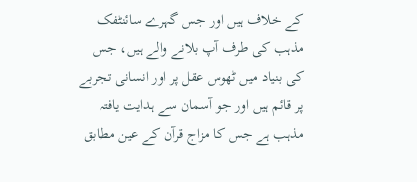کے خلاف ہیں اور جس گہرے سائنٹفک مذہب کی طرف آپ بلانے والے ہیں، جس کی بنیاد میں ٹھوس عقل پر اور انسانی تجربے پر قائم ہیں اور جو آسمان سے ہدایت یافتہ مذہب ہے جس کا مزاج قرآن کے عین مطابق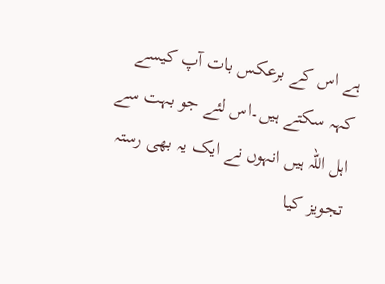ہے اس کے برعکس بات آپ کیسے کہہ سکتے ہیں۔اس لئے جو بہت سے اہل اللہ ہیں انہوں نے ایک یہ بھی رستہ تجویز کیا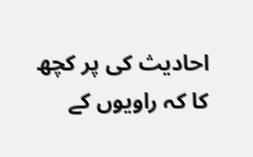احادیث کی پر کچھ کا کہ راویوں کے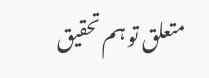متعلق تو ہم تحقیق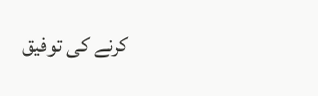کرنے کی توفیق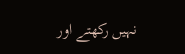نہیں رکھتے اور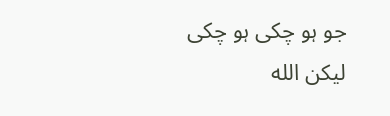جو ہو چکی ہو چکی لیکن الله